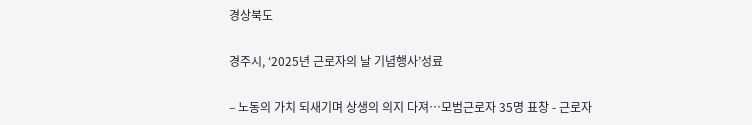경상북도

경주시, ‘2025년 근로자의 날 기념행사’성료

– 노동의 가치 되새기며 상생의 의지 다져…모범근로자 35명 표창 - 근로자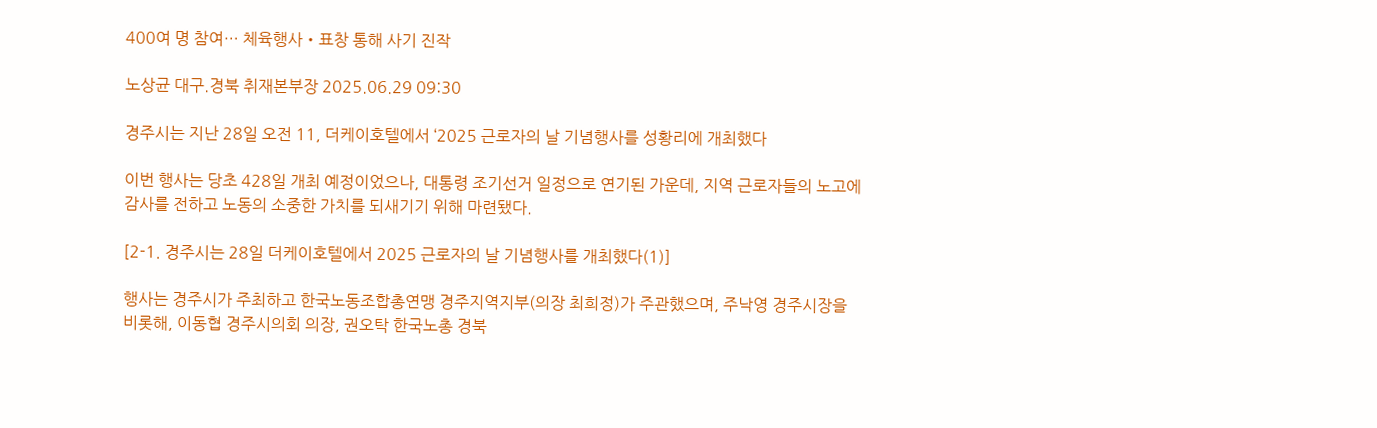400여 명 참여… 체육행사‧표창 통해 사기 진작

노상균 대구.경북 취재본부장 2025.06.29 09:30

경주시는 지난 28일 오전 11, 더케이호텔에서 ‘2025 근로자의 날 기념행사를 성황리에 개최했다

이번 행사는 당초 428일 개최 예정이었으나, 대통령 조기선거 일정으로 연기된 가운데, 지역 근로자들의 노고에 감사를 전하고 노동의 소중한 가치를 되새기기 위해 마련됐다.

[2-1. 경주시는 28일 더케이호텔에서 2025 근로자의 날 기념행사를 개최했다(1)]

행사는 경주시가 주최하고 한국노동조합총연맹 경주지역지부(의장 최희정)가 주관했으며, 주낙영 경주시장을 비롯해, 이동협 경주시의회 의장, 권오탁 한국노총 경북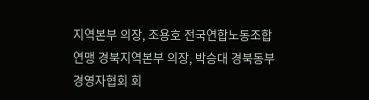지역본부 의장, 조용호 전국연합노동조합연맹 경북지역본부 의장, 박승대 경북동부경영자협회 회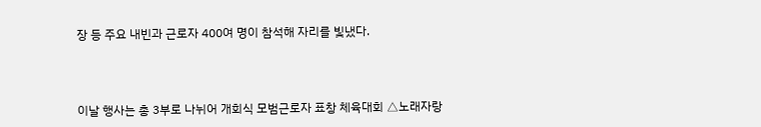장 등 주요 내빈과 근로자 400여 명이 참석해 자리를 빛냈다.



이날 행사는 총 3부로 나뉘어 개회식 모범근로자 표창 체육대회 △노래자랑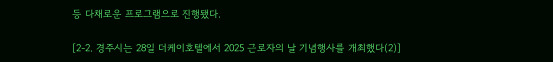등 다채로운 프로그램으로 진행됐다.

[2-2. 경주시는 28일 더케이호텔에서 2025 근로자의 날 기념행사를 개최했다(2)]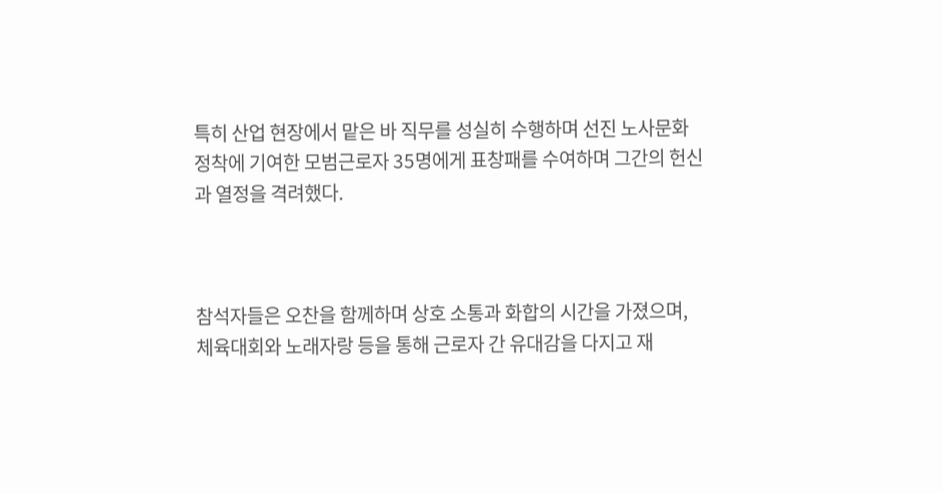특히 산업 현장에서 맡은 바 직무를 성실히 수행하며 선진 노사문화 정착에 기여한 모범근로자 35명에게 표창패를 수여하며 그간의 헌신과 열정을 격려했다.



참석자들은 오찬을 함께하며 상호 소통과 화합의 시간을 가졌으며, 체육대회와 노래자랑 등을 통해 근로자 간 유대감을 다지고 재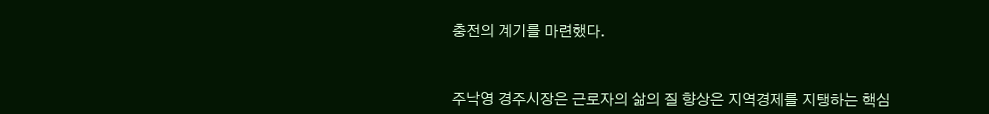충전의 계기를 마련했다.



주낙영 경주시장은 근로자의 삶의 질 향상은 지역경제를 지탱하는 핵심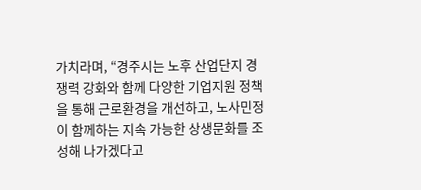가치라며, “경주시는 노후 산업단지 경쟁력 강화와 함께 다양한 기업지원 정책을 통해 근로환경을 개선하고, 노사민정이 함께하는 지속 가능한 상생문화를 조성해 나가겠다고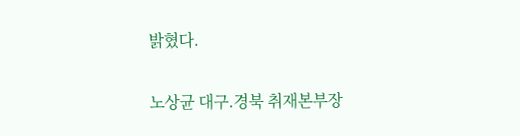밝혔다.

노상균 대구.경북 취재본부장